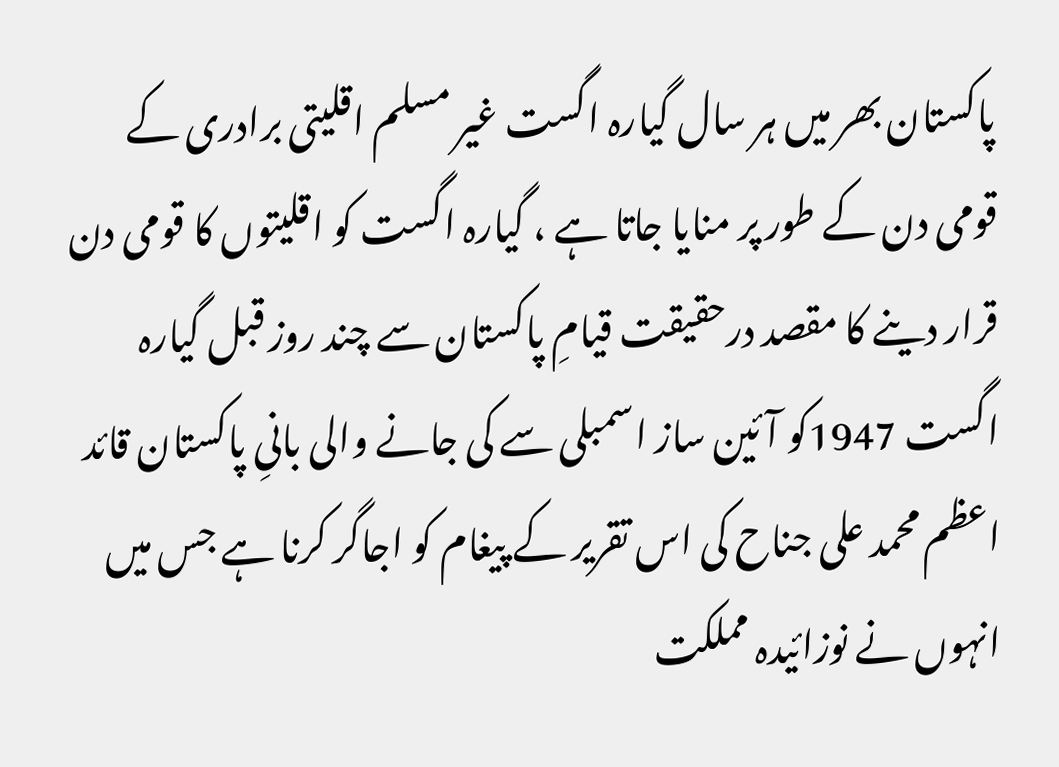پاکستان بھر میں ہر سال گیارہ اگست غیر مسلم اقلیتی برادری کے قومی دن کے طور پر منایا جاتا ہے ، گیارہ اگست کو اقلیتوں کا قومی دن قرار دینے کا مقصد درحقیقت قیامِ پاکستان سے چند روز قبل گیارہ اگست 1947کو آئین ساز اسمبلی سے کی جانے والی بانیِ پاکستان قائد اعظم محمد علی جناح کی اس تقریر کے پیغام کو اجاگر کرنا ہے جس میں انہوں نے نوزائیدہ مملکت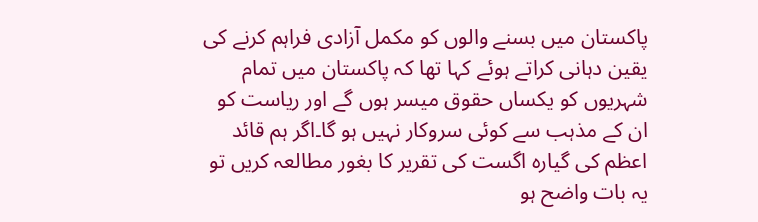پاکستان میں بسنے والوں کو مکمل آزادی فراہم کرنے کی یقین دہانی کراتے ہوئے کہا تھا کہ پاکستان میں تمام شہریوں کو یکساں حقوق میسر ہوں گے اور ریاست کو ان کے مذہب سے کوئی سروکار نہیں ہو گا۔اگر ہم قائد اعظم کی گیارہ اگست کی تقریر کا بغور مطالعہ کریں تو یہ بات واضح ہو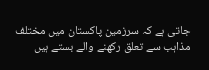جاتی ہے کہ سرزمین پاکستان میں مختلف مذاہب سے تعلق رکھنے والے بستے ہیں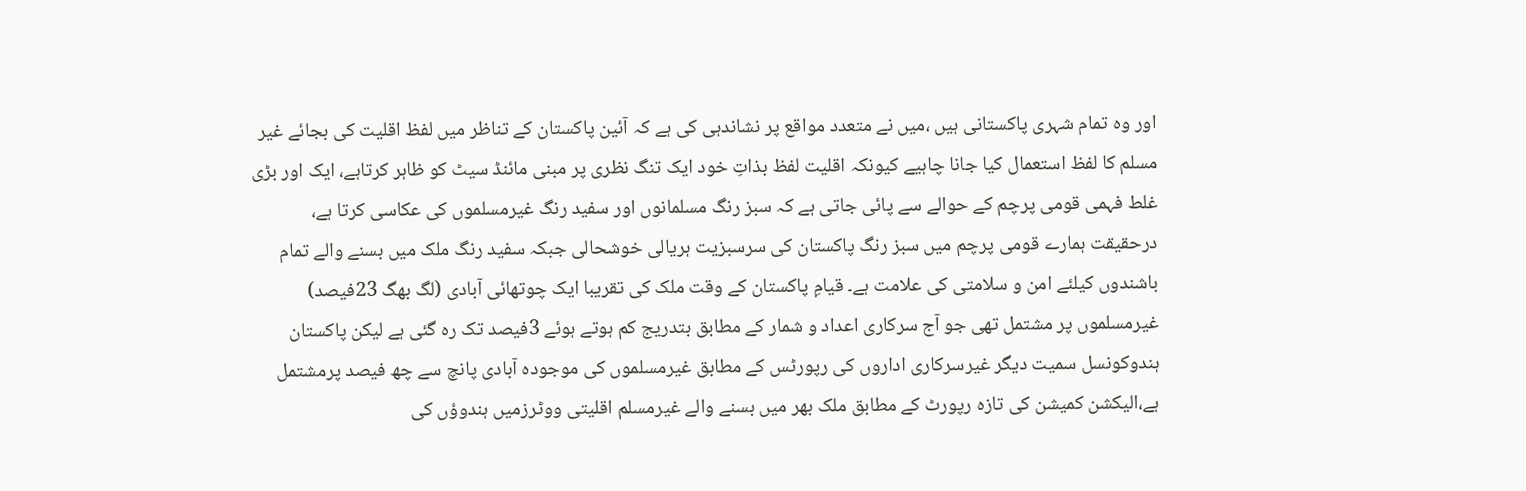اور وہ تمام شہری پاکستانی ہیں ،میں نے متعدد مواقع پر نشاندہی کی ہے کہ آئین پاکستان کے تناظر میں لفظ اقلیت کی بجائے غیر مسلم کا لفظ استعمال کیا جانا چاہیے کیونکہ اقلیت لفظ بذاتِ خود ایک تنگ نظری پر مبنی مائنڈ سیٹ کو ظاہر کرتاہے، ایک اور بڑی غلط فہمی قومی پرچم کے حوالے سے پائی جاتی ہے کہ سبز رنگ مسلمانوں اور سفید رنگ غیرمسلموں کی عکاسی کرتا ہے، درحقیقت ہمارے قومی پرچم میں سبز رنگ پاکستان کی سرسبزیت ہریالی خوشحالی جبکہ سفید رنگ ملک میں بسنے والے تمام باشندوں کیلئے امن و سلامتی کی علامت ہے۔ قیامِ پاکستان کے وقت ملک کی تقریبا ایک چوتھائی آبادی (لگ بھگ 23فیصد) غیرمسلموں پر مشتمل تھی جو آج سرکاری اعداد و شمار کے مطابق بتدریج کم ہوتے ہوئے 3فیصد تک رہ گئی ہے لیکن پاکستان ہندوکونسل سمیت دیگر غیرسرکاری اداروں کی رپورٹس کے مطابق غیرمسلموں کی موجودہ آبادی پانچ سے چھ فیصد پرمشتمل ہے،الیکشن کمیشن کی تازہ رپورٹ کے مطابق ملک بھر میں بسنے والے غیرمسلم اقلیتی ووٹرزمیں ہندوؤں کی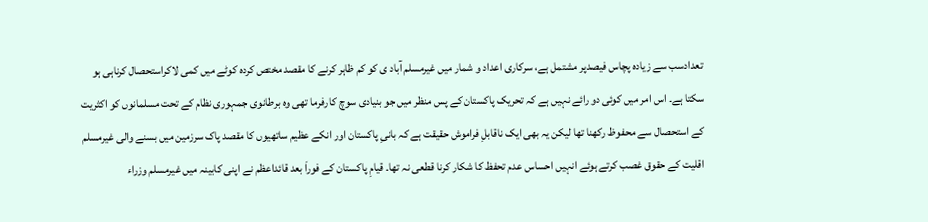تعدادسب سے زیادہ پچاس فیصدپر مشتمل ہے، سرکاری اعداد و شمار میں غیرمسلم آباد ی کو کم ظاہر کرنے کا مقصد مختص کردہ کوٹے میں کمی لاکراستحصال کرناہی ہو سکتا ہے۔ اس امر میں کوئی دو رائے نہیں ہے کہ تحریک پاکستان کے پس منظر میں جو بنیادی سوچ کارفرما تھی وہ برطانوی جمہوری نظام کے تحت مسلمانوں کو اکثریت کے استحصال سے محفوظ رکھنا تھا لیکن یہ بھی ایک ناقابلِ فراموش حقیقت ہے کہ بانیِ پاکستان اور انکے عظیم ساتھیوں کا مقصد پاک سرزمین میں بسنے والی غیرمسلم اقلیت کے حقوق غصب کرتے ہوئے انہیں احساس عدم تحفظ کا شکار کرنا قطعی نہ تھا۔ قیامِ پاکستان کے فوراَ بعد قائداعظم نے اپنی کابینہ میں غیرمسلم وزراء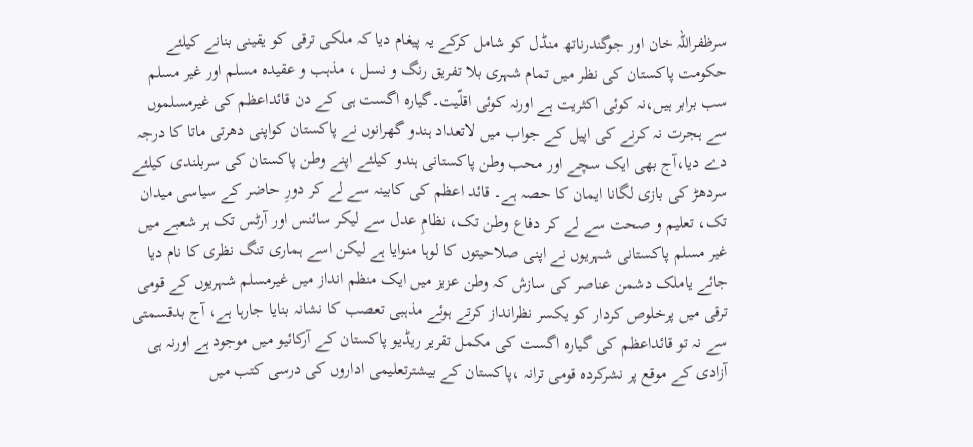سرظفراللہ خان اور جوگندرناتھ منڈل کو شامل کرکے یہ پیغام دیا کہ ملکی ترقی کو یقینی بنانے کیلئے حکومت پاکستان کی نظر میں تمام شہری بلا تفریق رنگ و نسل ، مذہب و عقیدہ مسلم اور غیر مسلم سب برابر ہیں،نہ کوئی اکثریت ہے اورنہ کوئی اقلّیت۔گیارہ اگست ہی کے دن قائداعظم کی غیرمسلموں سے ہجرت نہ کرنے کی اپیل کے جواب میں لاتعداد ہندو گھرانوں نے پاکستان کواپنی دھرتی ماتا کا درجہ دے دیا،آج بھی ایک سچے اور محب وطن پاکستانی ہندو کیلئے اپنے وطن پاکستان کی سربلندی کیلئے سردھڑ کی بازی لگانا ایمان کا حصہ ہے۔ قائد اعظم کی کابینہ سے لے کر دورِ حاضر کے سیاسی میدان تک، تعلیم و صحت سے لے کر دفاع وطن تک، نظامِ عدل سے لیکر سائنس اور آرٹس تک ہر شعبے میں غیر مسلم پاکستانی شہریوں نے اپنی صلاحیتوں کا لوہا منوایا ہے لیکن اسے ہماری تنگ نظری کا نام دیا جائے یاملک دشمن عناصر کی سازش کہ وطن عزیز میں ایک منظم انداز میں غیرمسلم شہریوں کے قومی ترقی میں پرخلوص کردار کو یکسر نظرانداز کرتے ہوئے مذہبی تعصب کا نشانہ بنایا جارہا ہے، آج بدقسمتی سے نہ تو قائداعظم کی گیارہ اگست کی مکمل تقریر ریڈیو پاکستان کے آرکائیو میں موجود ہے اورنہ ہی آزادی کے موقع پر نشرکردہ قومی ترانہ ،پاکستان کے بیشترتعلیمی اداروں کی درسی کتب میں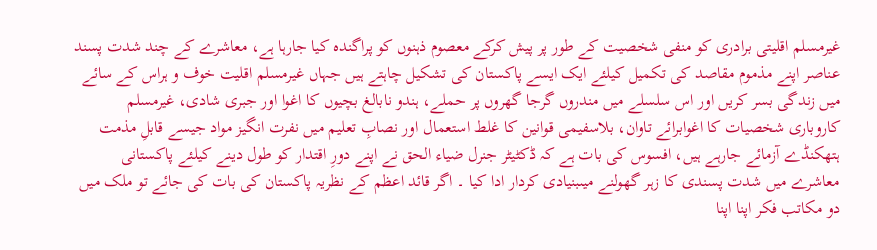غیرمسلم اقلیتی برادری کو منفی شخصیت کے طور پر پیش کرکے معصوم ذہنوں کو پراگندہ کیا جارہا ہے، معاشرے کے چند شدت پسند عناصر اپنے مذموم مقاصد کی تکمیل کیلئے ایک ایسے پاکستان کی تشکیل چاہتے ہیں جہاں غیرمسلم اقلیت خوف و ہراس کے سائے میں زندگی بسر کریں اور اس سلسلے میں مندروں گرجا گھروں پر حملے، ہندو نابالغ بچیوں کا اغوا اور جبری شادی، غیرمسلم کاروباری شخصیات کا اغوابرائے تاوان، بلاسفیمی قوانین کا غلط استعمال اور نصابِ تعلیم میں نفرت انگیز مواد جیسے قابلِ مذمت ہتھکنڈے آزمائے جارہے ہیں، افسوس کی بات ہے کہ ڈکٹیٹر جنرل ضیاء الحق نے اپنے دورِ اقتدار کو طول دینے کیلئے پاکستانی معاشرے میں شدت پسندی کا زہر گھولنے میںبنیادی کردار ادا کیا ۔ اگر قائد اعظم کے نظریہ پاکستان کی بات کی جائے تو ملک میں دو مکاتب فکر اپنا اپنا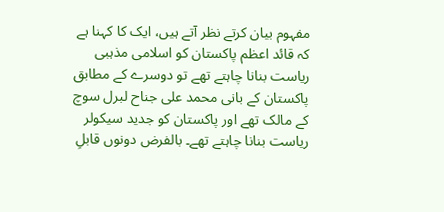مفہوم بیان کرتے نظر آتے ہیں، ایک کا کہنا ہے کہ قائد اعظم پاکستان کو اسلامی مذہبی ریاست بنانا چاہتے تھے تو دوسرے کے مطابق پاکستان کے بانی محمد علی جناح لبرل سوچ کے مالک تھے اور پاکستان کو جدید سیکولر ریاست بنانا چاہتے تھے۔ بالفرض دونوں قابلِ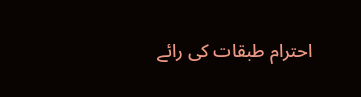احترام طبقات کی رائے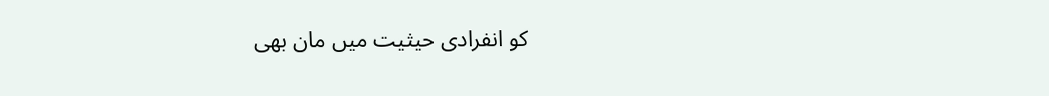کو انفرادی حیثیت میں مان بھی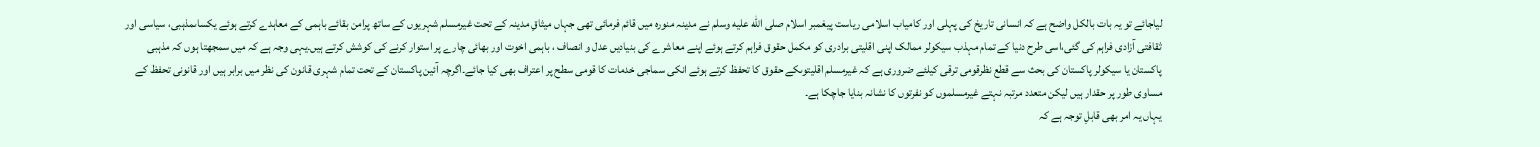لیاجائے تو یہ بات بالکل واضح ہے کہ انسانی تاریخ کی پہلی اور کامیاب اسلامی ریاست پیغمبر اسلام صلى الله عليه وسلم نے مدینہ منورہ میں قائم فرمائی تھی جہاں میثاقِ مدینہ کے تحت غیرمسلم شہریوں کے ساتھ پرامن بقائے باہمی کے معاہدے کرتے ہوئے یکساںمذہبی، سیاسی اور ثقافتی آزادی فراہم کی گئی،اسی طرح دنیا کے تمام مہذب سیکولر ممالک اپنی اقلیتی برادری کو مکمل حقوق فراہم کرتے ہوئے اپنے معاشرے کی بنیادیں عدل و انصاف ، باہمی اخوت اور بھائی چارے پر استوار کرنے کی کوشش کرتے ہیں۔یہی وجہ ہے کہ میں سمجھتا ہوں کہ مذہبی پاکستان یا سیکولر پاکستان کی بحث سے قطع نظرقومی ترقی کیلئے ضروری ہے کہ غیرمسلم اقلیتوںکے حقوق کا تحفظ کرتے ہوئے انکی سماجی خدمات کا قومی سطح پر اعتراف بھی کیا جائے۔اگرچہ آئین پاکستان کے تحت تمام شہری قانون کی نظر میں برابر ہیں اور قانونی تحفظ کے مساوی طور پر حقدار ہیں لیکن متعدد مرتبہ نہتے غیرمسلموں کو نفرتوں کا نشانہ بنایا جاچکا ہے۔
یہاں یہ امر بھی قابلِ توجہ ہے کہ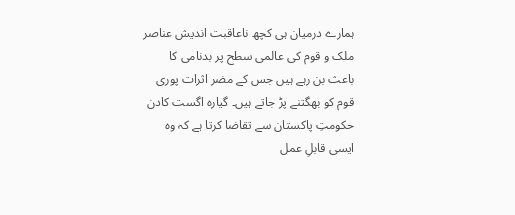ہمارے درمیان ہی کچھ ناعاقبت اندیش عناصر ملک و قوم کی عالمی سطح پر بدنامی کا باعث بن رہے ہیں جس کے مضر اثرات پوری قوم کو بھگتنے پڑ جاتے ہیں۔ گیارہ اگست کادن حکومتِ پاکستان سے تقاضا کرتا ہے کہ وہ ایسی قابلِ عمل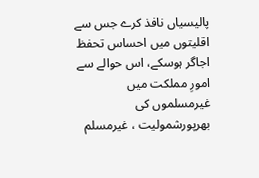پالیسیاں نافذ کرے جس سے اقلیتوں میں احساس تحفظ اجاگر ہوسکے، اس حوالے سے امورِ مملکت میں غیرمسلموں کی بھرپورشمولیت ، غیرمسلم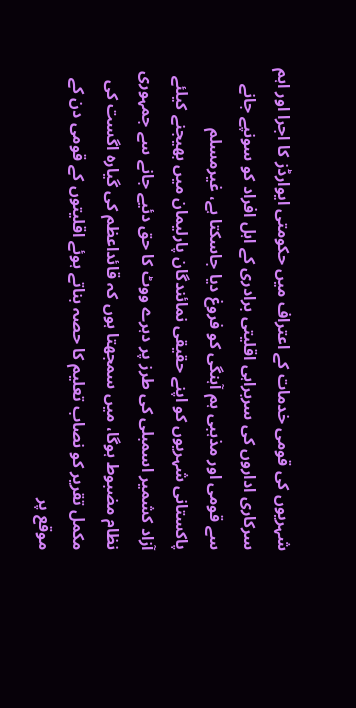شہریوں کی قومی خدمات کے اعتراف میں حکومتی ایوارڈز کا اجرا اور اہم سرکاری اداروں کی سربراہی اقلیتی برادری کے اہل افراد کو سونپے جانے سے قومی اور مذہبی ہم آہنگی کو فروغ دیا جاسکتا ہے، غیرمسلم پاکستانی شہریوں کو اپنے حقیقی نمائندگان پارلیمان میں بھیجنے کیلئے آزاد کشمیر اسمبلی کی طرز پر دہرے ووٹ کا حق دئیے جانے سے جمہوری نظام مضبوط ہوگا، میں سمجھتا ہوں کہ قائداعظم کی گیارہ اگست کی مکمل تقریر کو نصاب تعلیم کا حصہ بناتے ہوئے اقلیتوں کے قومی دن کے موقع پر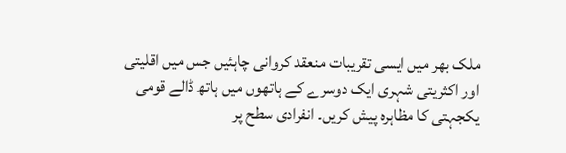ملک بھر میں ایسی تقریبات منعقد کروانی چاہئیں جس میں اقلیتی اور اکثریتی شہری ایک دوسرے کے ہاتھوں میں ہاتھ ڈالے قومی یکجہتی کا مظاہرہ پیش کریں۔ انفرادی سطح پر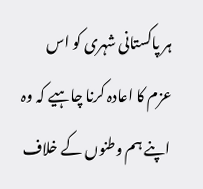ہر پاکستانی شہری کو اس عزم کا اعادہ کرنا چاہیے کہ وہ اپنے ہم وطنوں کے خلاف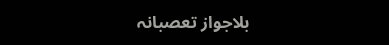بلاجواز تعصبانہ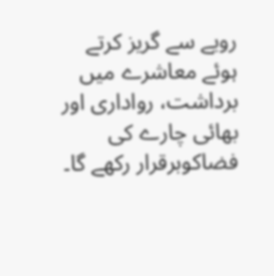رویے سے گریز کرتے ہوئے معاشرے میں برداشت، رواداری اور بھائی چارے کی فضاکوبرقرار رکھے گا۔